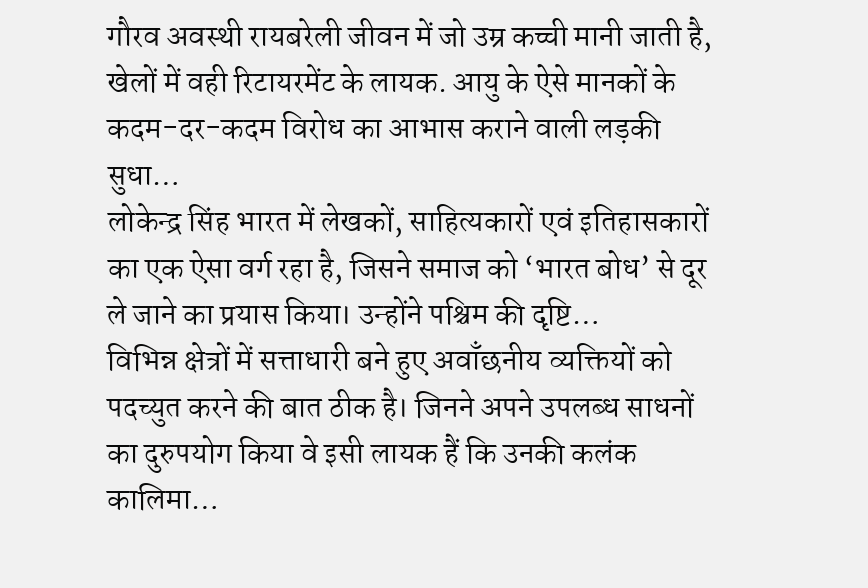गौरव अवस्थी रायबरेली जीवन में जो उम्र कच्ची मानी जाती है, खेलों में वही रिटायरमेंट के लायक. आयु के ऐसे मानकों के कदम-दर-कदम विरोध का आभास कराने वाली लड़की सुधा…
लोकेन्द्र सिंह भारत में लेखकों, साहित्यकारों एवं इतिहासकारों का एक ऐसा वर्ग रहा है, जिसने समाज को ‘भारत बोध’ से दूर ले जाने का प्रयास किया। उन्होंने पश्चिम की दृष्टि…
विभिन्न क्षेत्रों में सत्ताधारी बने हुए अवाँछनीय व्यक्तियों को पदच्युत करने की बात ठीक है। जिनने अपने उपलब्ध साधनों का दुरुपयोग किया वे इसी लायक हैं कि उनकी कलंक कालिमा…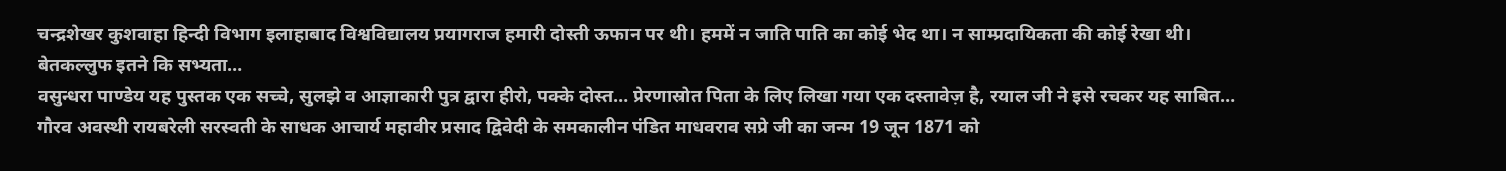चन्द्रशेखर कुशवाहा हिन्दी विभाग इलाहाबाद विश्वविद्यालय प्रयागराज हमारी दोस्ती ऊफान पर थी। हममें न जाति पाति का कोई भेद था। न साम्प्रदायिकता की कोई रेखा थी। बेतकल्लुफ इतने कि सभ्यता…
वसुन्धरा पाण्डेय यह पुस्तक एक सच्चे, सुलझे व आज्ञाकारी पुत्र द्वारा हीरो, पक्के दोस्त… प्रेरणास्रोत पिता के लिए लिखा गया एक दस्तावेज़ है, रयाल जी ने इसे रचकर यह साबित…
गौरव अवस्थी रायबरेली सरस्वती के साधक आचार्य महावीर प्रसाद द्विवेदी के समकालीन पंडित माधवराव सप्रे जी का जन्म 19 जून 1871 को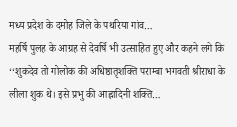मध्य प्रदेश के दमोह जिले के पथरिया गांव…
महर्षि पुलह के आग्रह से देवर्षि भी उत्साहित हुए और कहने लगे कि ‘‘शुकदेव तो गोलोक की अधिष्ठातृशक्ति पराम्बा भगवती श्रीराधा के लीला शुक थे। इसे प्रभु की आह्लादिनी शक्ति…